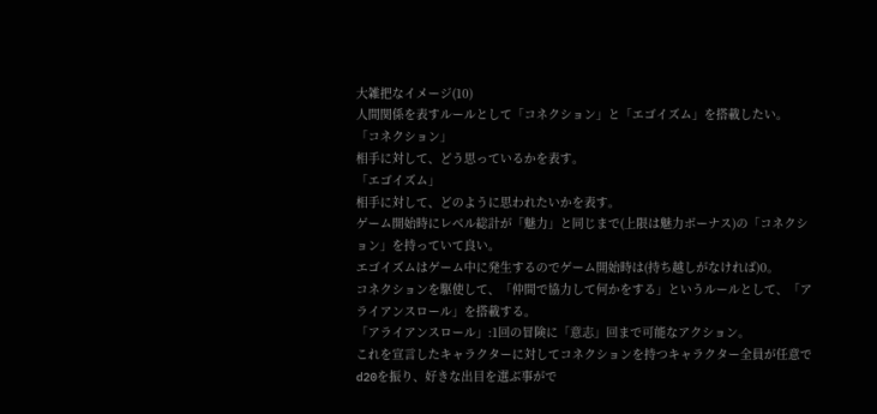大雑把なイメージ(10)
人間関係を表すルールとして「コネクション」と「エゴイズム」を搭載したい。
「コネクション」
相手に対して、どう思っているかを表す。
「エゴイズム」
相手に対して、どのように思われたいかを表す。
ゲーム開始時にレベル総計が「魅力」と同じまで(上限は魅力ボーナス)の「コネクション」を持っていて良い。
エゴイズムはゲーム中に発生するのでゲーム開始時は(持ち越しがなければ)0。
コネクションを駆使して、「仲間で協力して何かをする」というルールとして、「アライアンスロール」を搭載する。
「アライアンスロール」:1回の冒険に「意志」回まで可能なアクション。
これを宣言したキャラクターに対してコネクションを持つキャラクター全員が任意でd20を振り、好きな出目を選ぶ事がで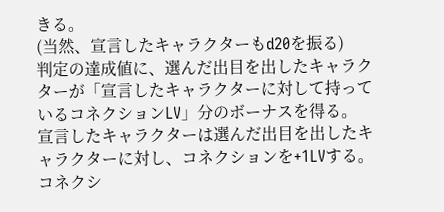きる。
(当然、宣言したキャラクターもd20を振る)
判定の達成値に、選んだ出目を出したキャラクターが「宣言したキャラクターに対して持っているコネクションLV」分のボーナスを得る。
宣言したキャラクターは選んだ出目を出したキャラクターに対し、コネクションを+1LVする。
コネクシ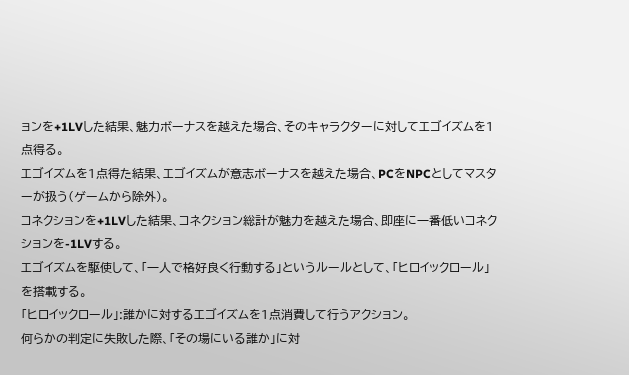ョンを+1LVした結果、魅力ボーナスを越えた場合、そのキャラクターに対してエゴイズムを1点得る。
エゴイズムを1点得た結果、エゴイズムが意志ボーナスを越えた場合、PCをNPCとしてマスターが扱う(ゲームから除外)。
コネクションを+1LVした結果、コネクション総計が魅力を越えた場合、即座に一番低いコネクションを-1LVする。
エゴイズムを駆使して、「一人で格好良く行動する」というルールとして、「ヒロイックロール」を搭載する。
「ヒロイックロール」:誰かに対するエゴイズムを1点消費して行うアクション。
何らかの判定に失敗した際、「その場にいる誰か」に対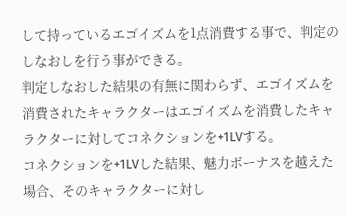して持っているエゴイズムを1点消費する事で、判定のしなおしを行う事ができる。
判定しなおした結果の有無に関わらず、エゴイズムを消費されたキャラクターはエゴイズムを消費したキャラクターに対してコネクションを+1LVする。
コネクションを+1LVした結果、魅力ボーナスを越えた場合、そのキャラクターに対し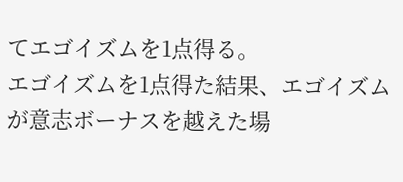てエゴイズムを1点得る。
エゴイズムを1点得た結果、エゴイズムが意志ボーナスを越えた場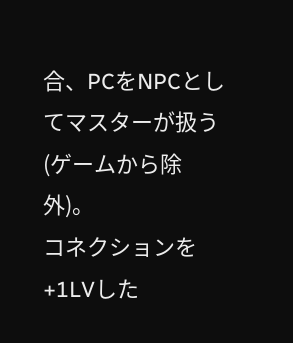合、PCをNPCとしてマスターが扱う(ゲームから除外)。
コネクションを+1LVした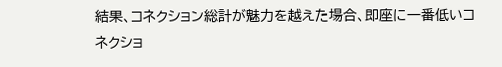結果、コネクション総計が魅力を越えた場合、即座に一番低いコネクショ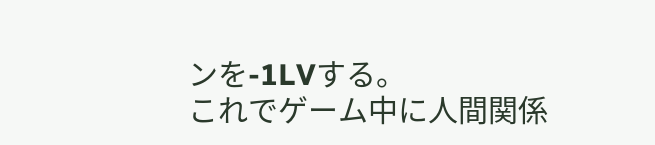ンを-1LVする。
これでゲーム中に人間関係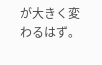が大きく変わるはず。